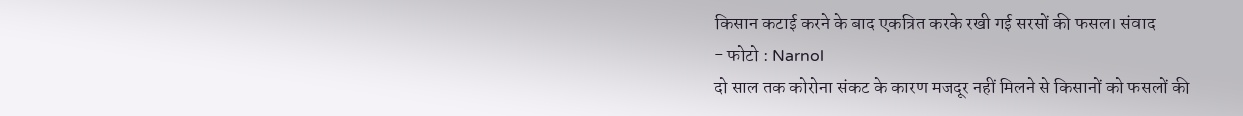किसान कटाई करने के बाद एकत्रित करके रखी गई सरसों की फसल। संवाद
- फोटो : Narnol
दो साल तक कोरोना संकट के कारण मजदूर नहीं मिलने से किसानों को फसलों की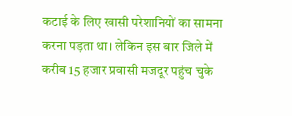कटाई के लिए खासी परेशानियों का सामना करना पड़ता था। लेकिन इस बार जिले में करीब 15 हजार प्रवासी मजदूर पहुंच चुके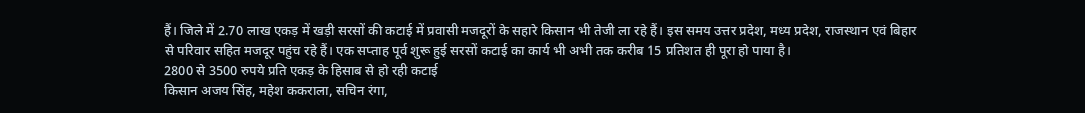हैं। जिले में 2.70 लाख एकड़ में खड़ी सरसों की कटाई में प्रवासी मजदूरों के सहारे किसान भी तेजी ला रहे हैं। इस समय उत्तर प्रदेश, मध्य प्रदेश, राजस्थान एवं बिहार से परिवार सहित मजदूर पहुंच रहे हैं। एक सप्ताह पूर्व शुरू हुई सरसों कटाई का कार्य भी अभी तक करीब 15 प्रतिशत ही पूरा हो पाया है।
2800 से 3500 रुपये प्रति एकड़ के हिसाब से हो रही कटाई
किसान अजय सिंह, महेश ककराला, सचिन रंगा,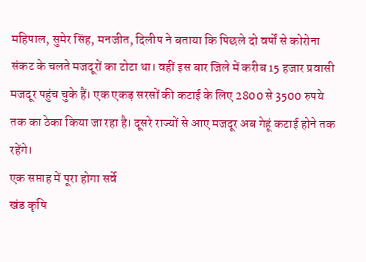महिपाल, सुमेर सिंह, मनजीत, दिलीप ने बताया कि पिछले दो वर्षों से कोरोना संकट के चलते मजदूरों का टोटा था। वहीं इस बार जिले में करीब 15 हजार प्रवासी मजदूर पहुंच चुके हैं। एक एकड़ सरसों की कटाई के लिए 2800 से 3500 रुपये तक का ठेका किया जा रहा है। दूसरे राज्यों से आए मजदूर अब गेहूं कटाई होने तक रहेंगे।
एक सप्ताह में पूरा होगा सर्वे
खंड कृषि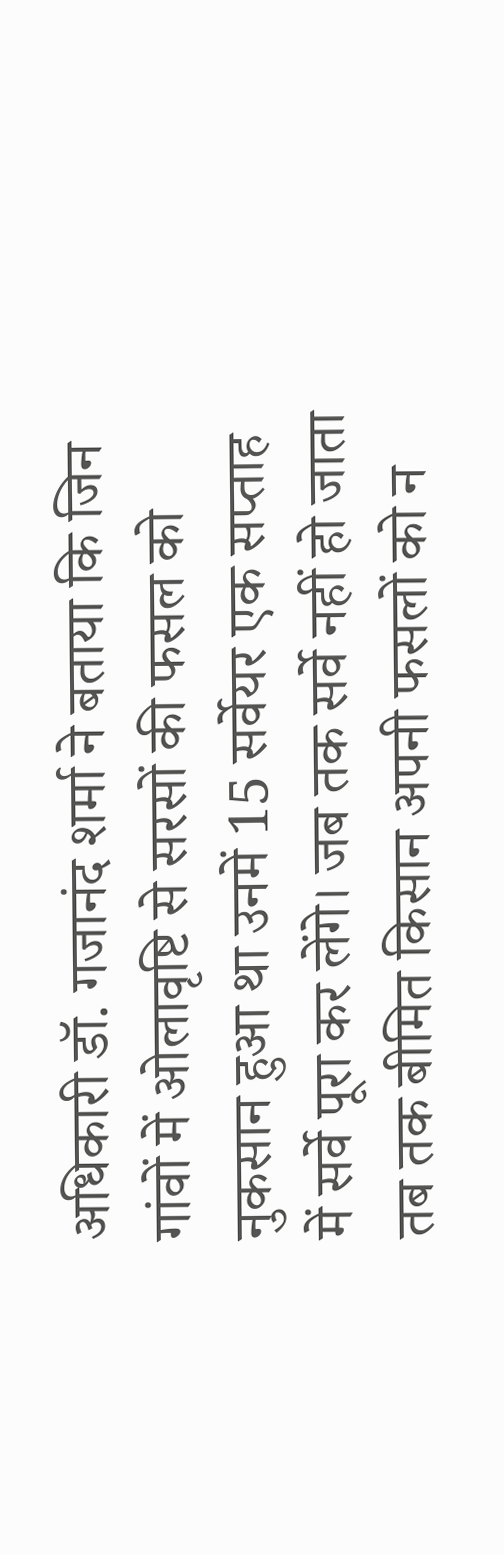अधिकारी डॉ. गजानंद शर्मा ने बताया कि जिन गांवों में ओलावृष्टि से सरसों की फसल को नुकसान हुआ था उनमें 15 सर्वेयर एक सप्ताह में सर्वे पूरा कर लेंगे। जब तक सर्वे नहीं हो जाता तब तक बीमित किसान अपनी फसलों को न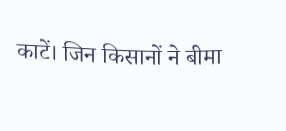काटें। जिन किसानों ने बीमा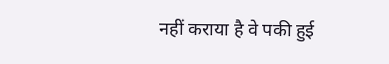नहीं कराया है वे पकी हुई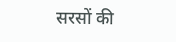सरसों की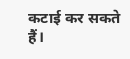कटाई कर सकते हैं।